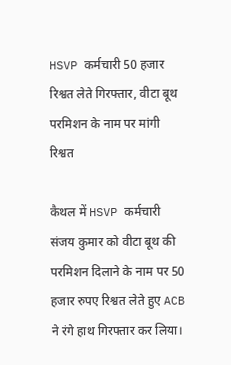HSVP कर्मचारी 50 हजार रिश्वत लेते गिरफ्तार, वीटा बूथ परमिशन के नाम पर मांगी रिश्वत

कैथल में HSVP कर्मचारी संजय कुमार को वीटा बूथ की परमिशन दिलाने के नाम पर 50 हजार रुपए रिश्वत लेते हुए ACB ने रंगे हाथ गिरफ्तार कर लिया।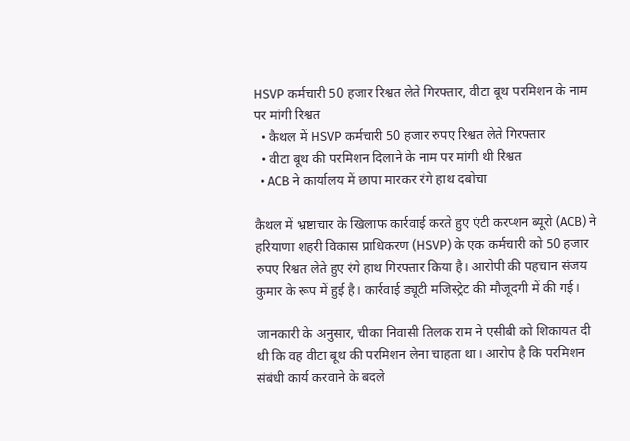HSVP कर्मचारी 50 हजार रिश्वत लेते गिरफ्तार, वीटा बूथ परमिशन के नाम पर मांगी रिश्वत
  • कैथल में HSVP कर्मचारी 50 हजार रुपए रिश्वत लेते गिरफ्तार
  • वीटा बूथ की परमिशन दिलाने के नाम पर मांगी थी रिश्वत
  • ACB ने कार्यालय में छापा मारकर रंगे हाथ दबोचा

कैथल में भ्रष्टाचार के खिलाफ कार्रवाई करते हुए एंटी करप्शन ब्यूरो (ACB) ने हरियाणा शहरी विकास प्राधिकरण (HSVP) के एक कर्मचारी को 50 हजार रुपए रिश्वत लेते हुए रंगे हाथ गिरफ्तार किया है। आरोपी की पहचान संजय कुमार के रूप में हुई है। कार्रवाई ड्यूटी मजिस्ट्रेट की मौजूदगी में की गई।

जानकारी के अनुसार, चीका निवासी तिलक राम ने एसीबी को शिकायत दी थी कि वह वीटा बूथ की परमिशन लेना चाहता था। आरोप है कि परमिशन संबंधी कार्य करवाने के बदले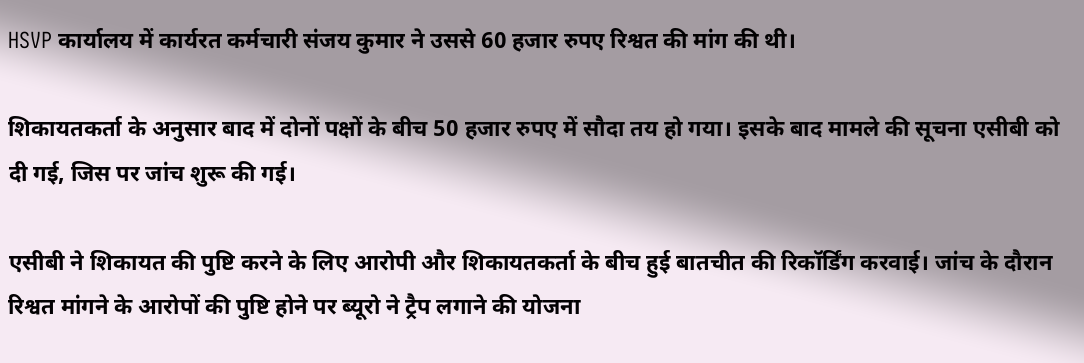HSVP कार्यालय में कार्यरत कर्मचारी संजय कुमार ने उससे 60 हजार रुपए रिश्वत की मांग की थी।

शिकायतकर्ता के अनुसार बाद में दोनों पक्षों के बीच 50 हजार रुपए में सौदा तय हो गया। इसके बाद मामले की सूचना एसीबी को दी गई, जिस पर जांच शुरू की गई।

एसीबी ने शिकायत की पुष्टि करने के लिए आरोपी और शिकायतकर्ता के बीच हुई बातचीत की रिकॉर्डिंग करवाई। जांच के दौरान रिश्वत मांगने के आरोपों की पुष्टि होने पर ब्यूरो ने ट्रैप लगाने की योजना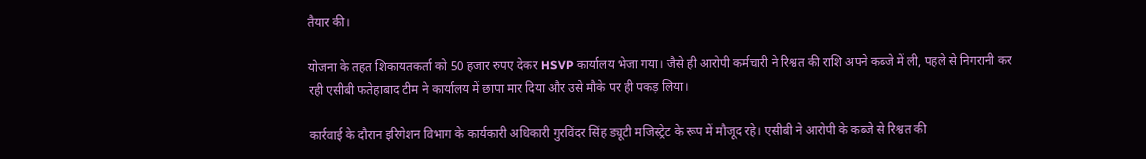तैयार की।

योजना के तहत शिकायतकर्ता को 50 हजार रुपए देकर HSVP कार्यालय भेजा गया। जैसे ही आरोपी कर्मचारी ने रिश्वत की राशि अपने कब्जे में ली, पहले से निगरानी कर रही एसीबी फतेहाबाद टीम ने कार्यालय में छापा मार दिया और उसे मौके पर ही पकड़ लिया।

कार्रवाई के दौरान इरिगेशन विभाग के कार्यकारी अधिकारी गुरविंदर सिंह ड्यूटी मजिस्ट्रेट के रूप में मौजूद रहे। एसीबी ने आरोपी के कब्जे से रिश्वत की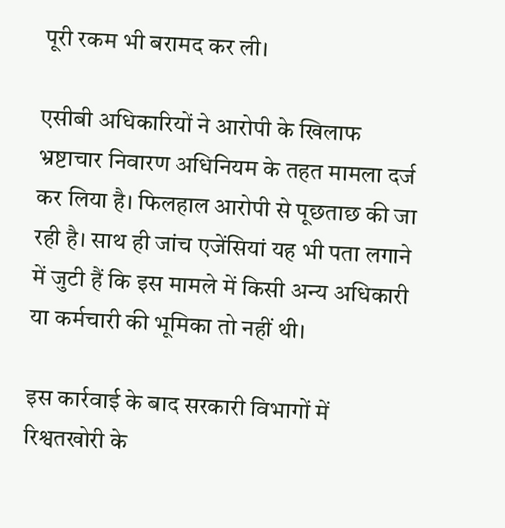पूरी रकम भी बरामद कर ली।

एसीबी अधिकारियों ने आरोपी के खिलाफ भ्रष्टाचार निवारण अधिनियम के तहत मामला दर्ज कर लिया है। फिलहाल आरोपी से पूछताछ की जा रही है। साथ ही जांच एजेंसियां यह भी पता लगाने में जुटी हैं कि इस मामले में किसी अन्य अधिकारी या कर्मचारी की भूमिका तो नहीं थी।

इस कार्रवाई के बाद सरकारी विभागों में रिश्वतखोरी के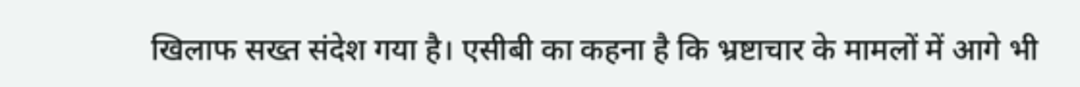खिलाफ सख्त संदेश गया है। एसीबी का कहना है कि भ्रष्टाचार के मामलों में आगे भी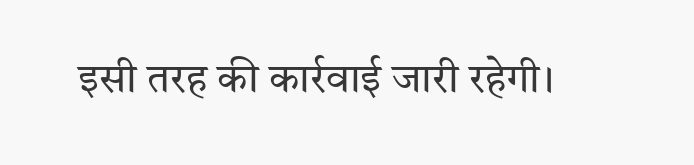इसी तरह की कार्रवाई जारी रहेगी।